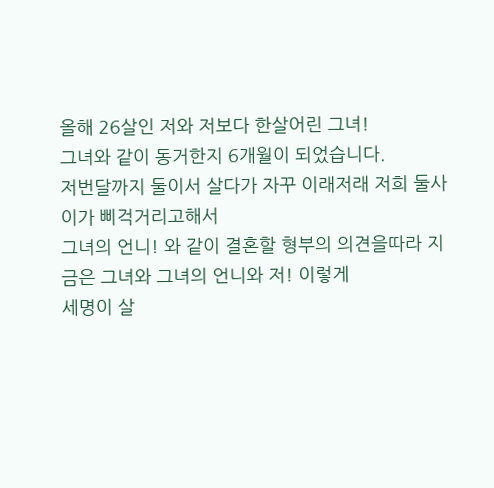올해 26살인 저와 저보다 한살어린 그녀!
그녀와 같이 동거한지 6개월이 되었습니다.
저번달까지 둘이서 살다가 자꾸 이래저래 저희 둘사이가 삐걱거리고해서
그녀의 언니! 와 같이 결혼할 형부의 의견을따라 지금은 그녀와 그녀의 언니와 저! 이렇게
세명이 살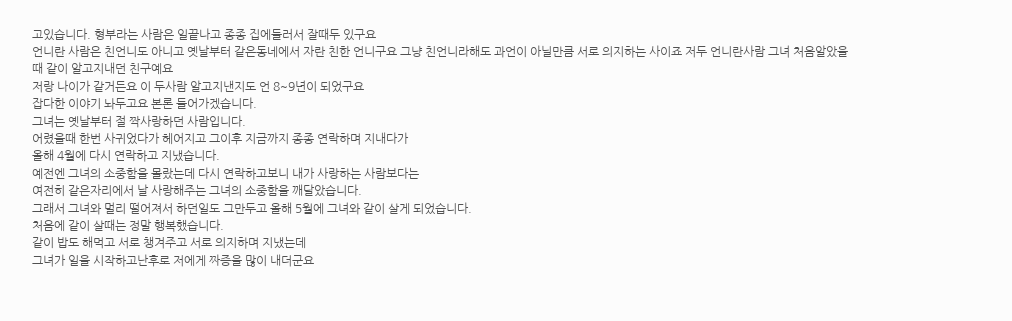고있습니다. 형부라는 사람은 일끝나고 종종 집에들러서 잘때두 있구요
언니란 사람은 친언니도 아니고 옛날부터 같은동네에서 자란 친한 언니구요 그냥 친언니라해도 과언이 아닐만큼 서로 의지하는 사이죠 저두 언니란사람 그녀 처음알았을때 같이 알고지내던 친구예요
저랑 나이가 같거든요 이 두사람 알고지낸지도 언 8~9년이 되었구요
잡다한 이야기 놔두고요 본론 들어가겠습니다.
그녀는 옛날부터 절 짝사랑하던 사람입니다.
어렸을때 한번 사귀었다가 헤어지고 그이후 지금까지 종종 연락하며 지내다가
올해 4월에 다시 연락하고 지냈습니다.
예전엔 그녀의 소중함을 몰랐는데 다시 연락하고보니 내가 사랑하는 사람보다는
여전히 같은자리에서 날 사랑해주는 그녀의 소중함을 깨달았습니다.
그래서 그녀와 멀리 떨어져서 하던일도 그만두고 올해 5월에 그녀와 같이 살게 되었습니다.
처음에 같이 살때는 정말 행복했습니다.
같이 밥도 해먹고 서로 챙겨주고 서로 의지하며 지냈는데
그녀가 일을 시작하고난후로 저에게 짜증을 많이 내더군요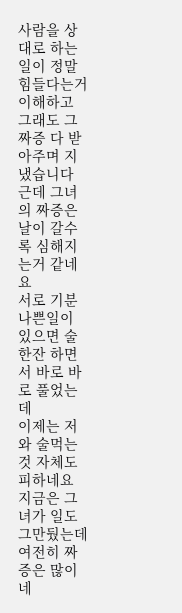사람을 상대로 하는일이 정말 힘들다는거 이해하고 그래도 그 짜증 다 받아주며 지냈습니다
근데 그녀의 짜증은 날이 갈수록 심해지는거 같네요
서로 기분 나쁜일이 있으면 술한잔 하면서 바로 바로 풀었는데
이제는 저와 술먹는것 자체도 피하네요
지금은 그녀가 일도 그만뒀는데 여전히 짜증은 많이네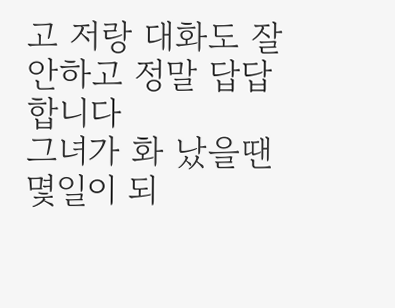고 저랑 대화도 잘 안하고 정말 답답합니다
그녀가 화 났을땐 몇일이 되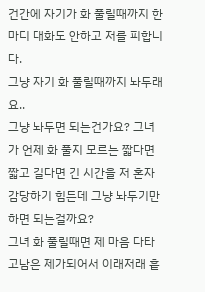건간에 자기가 화 풀릴때까지 한마디 대화도 안하고 저를 피합니다.
그냥 자기 화 풀릴때까지 놔두래요..
그냥 놔두면 되는건가요? 그녀가 언제 화 풀지 모르는 짧다면 짧고 길다면 긴 시간을 저 혼자 감당하기 힘든데 그냥 놔두기만하면 되는걸까요?
그녀 화 풀릴때면 제 마음 다타고남은 제가되어서 이래저래 흩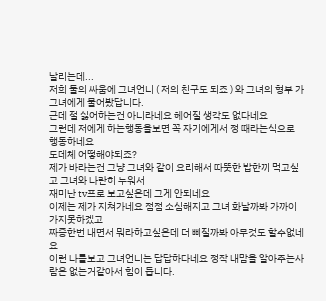날리는데...
저희 둘의 싸움에 그녀언니 ( 저의 친구도 되죠 ) 와 그녀의 형부 가 그녀에게 물어봤답니다.
근데 절 싫어하는건 아니라네요 헤어질 생각도 없다네요
그런데 저에게 하는행동을보면 꼭 자기에게서 정 때라는식으로 행동하네요
도데체 어떻해야되죠?
제가 바라는건 그냥 그녀와 같이 요리해서 따뜻한 밥한끼 먹고싶고 그녀와 나란히 누워서
재미난 tv프로 보고싶은데 그게 안되네요
이제는 제가 지쳐가네요 점점 소심해지고 그녀 화날까봐 가까이 가지못하겠고
짜증한번 내면서 뭐라하고싶은데 더 삐질까봐 아무것도 할수없네요
이런 나를보고 그녀언니는 답답하다네요 정작 내맘을 알아주는사람은 없는거같아서 힘이 듭니다.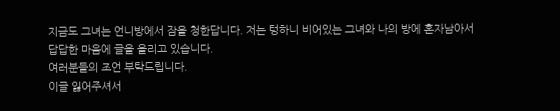지금도 그녀는 언니방에서 잠을 청한답니다. 저는 텅하니 비어있는 그녀와 나의 방에 혼자남아서
답답한 마음에 글을 올리고 있습니다.
여러분들의 조언 부탁드립니다.
이글 잃어주셔서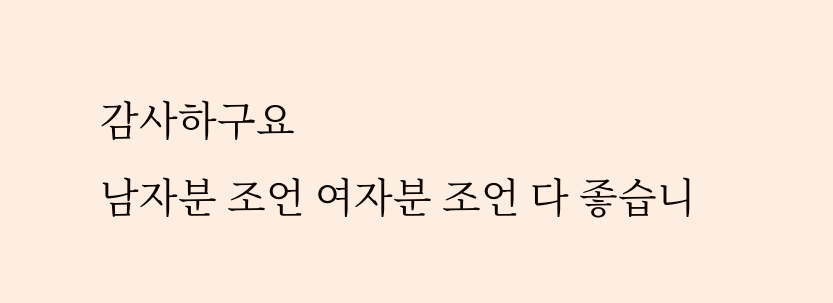감사하구요
남자분 조언 여자분 조언 다 좋습니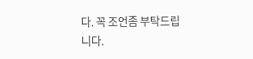다. 꼭 조언좀 부탁드립니다.